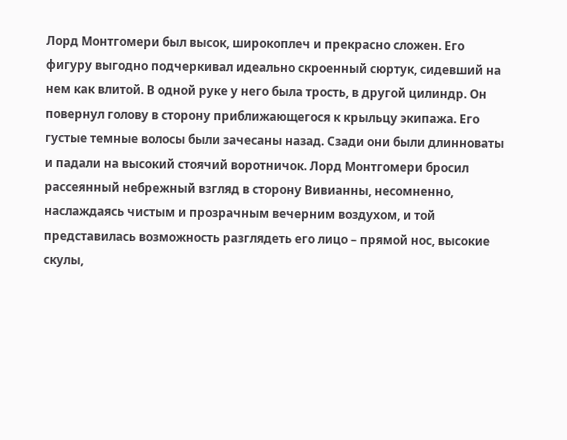Лорд Монтгомери был высок, широкоплеч и прекрасно сложен. Его фигуру выгодно подчеркивал идеально скроенный сюртук, сидевший на нем как влитой. В одной руке у него была трость, в другой цилиндр. Он повернул голову в сторону приближающегося к крыльцу экипажа. Его густые темные волосы были зачесаны назад. Сзади они были длинноваты и падали на высокий стоячий воротничок. Лорд Монтгомери бросил рассеянный небрежный взгляд в сторону Вивианны, несомненно, наслаждаясь чистым и прозрачным вечерним воздухом, и той представилась возможность разглядеть его лицо – прямой нос, высокие скулы,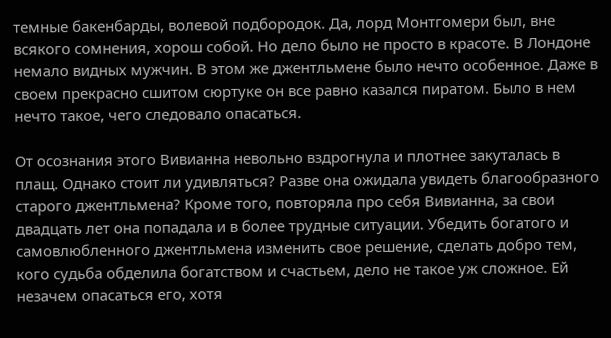темные бакенбарды, волевой подбородок. Да, лорд Монтгомери был, вне всякого сомнения, хорош собой. Но дело было не просто в красоте. В Лондоне немало видных мужчин. В этом же джентльмене было нечто особенное. Даже в своем прекрасно сшитом сюртуке он все равно казался пиратом. Было в нем нечто такое, чего следовало опасаться.

От осознания этого Вивианна невольно вздрогнула и плотнее закуталась в плащ. Однако стоит ли удивляться? Разве она ожидала увидеть благообразного старого джентльмена? Кроме того, повторяла про себя Вивианна, за свои двадцать лет она попадала и в более трудные ситуации. Убедить богатого и самовлюбленного джентльмена изменить свое решение, сделать добро тем, кого судьба обделила богатством и счастьем, дело не такое уж сложное. Ей незачем опасаться его, хотя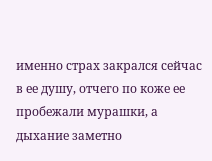именно страх закрался сейчас в ее душу, отчего по коже ее пробежали мурашки, а дыхание заметно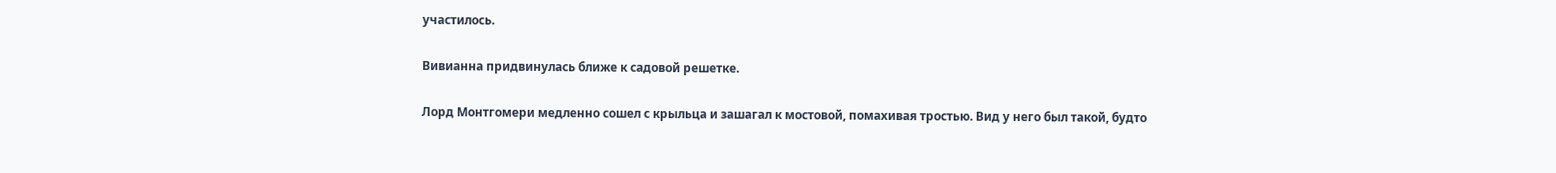участилось.

Вивианна придвинулась ближе к садовой решетке.

Лорд Монтгомери медленно сошел с крыльца и зашагал к мостовой, помахивая тростью. Вид у него был такой, будто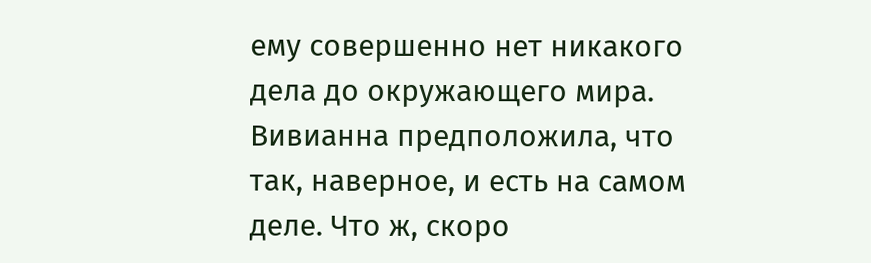ему совершенно нет никакого дела до окружающего мира. Вивианна предположила, что так, наверное, и есть на самом деле. Что ж, скоро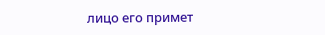лицо его примет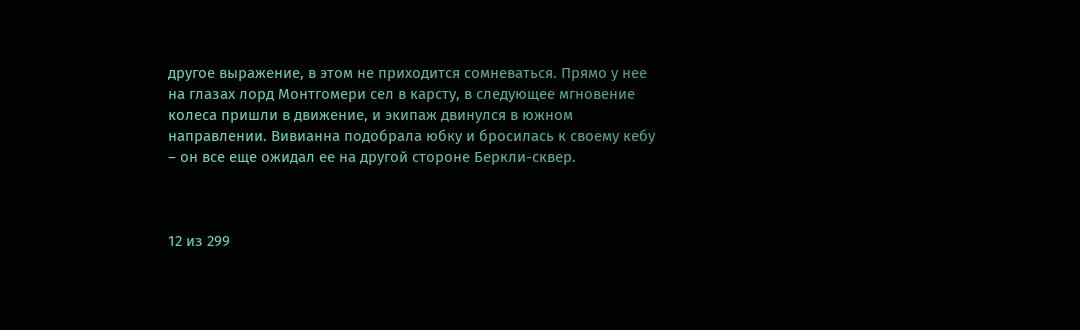другое выражение, в этом не приходится сомневаться. Прямо у нее на глазах лорд Монтгомери сел в карсту, в следующее мгновение колеса пришли в движение, и экипаж двинулся в южном направлении. Вивианна подобрала юбку и бросилась к своему кебу – он все еще ожидал ее на другой стороне Беркли-сквер.



12 из 299